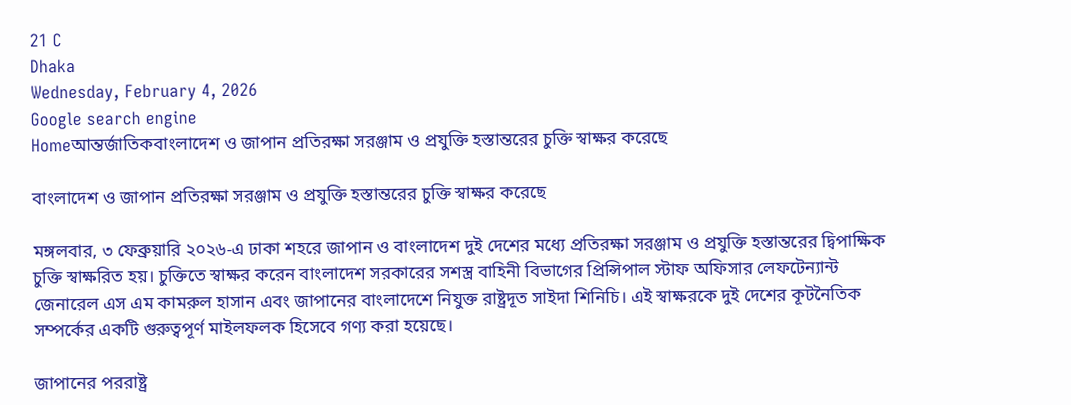21 C
Dhaka
Wednesday, February 4, 2026
Google search engine
Homeআন্তর্জাতিকবাংলাদেশ ও জাপান প্রতিরক্ষা সরঞ্জাম ও প্রযুক্তি হস্তান্তরের চুক্তি স্বাক্ষর করেছে

বাংলাদেশ ও জাপান প্রতিরক্ষা সরঞ্জাম ও প্রযুক্তি হস্তান্তরের চুক্তি স্বাক্ষর করেছে

মঙ্গলবার, ৩ ফেব্রুয়ারি ২০২৬-এ ঢাকা শহরে জাপান ও বাংলাদেশ দুই দেশের মধ্যে প্রতিরক্ষা সরঞ্জাম ও প্রযুক্তি হস্তান্তরের দ্বিপাক্ষিক চুক্তি স্বাক্ষরিত হয়। চুক্তিতে স্বাক্ষর করেন বাংলাদেশ সরকারের সশস্ত্র বাহিনী বিভাগের প্রিন্সিপাল স্টাফ অফিসার লেফটেন্যান্ট জেনারেল এস এম কামরুল হাসান এবং জাপানের বাংলাদেশে নিযুক্ত রাষ্ট্রদূত সাইদা শিনিচি। এই স্বাক্ষরকে দুই দেশের কূটনৈতিক সম্পর্কের একটি গুরুত্বপূর্ণ মাইলফলক হিসেবে গণ্য করা হয়েছে।

জাপানের পররাষ্ট্র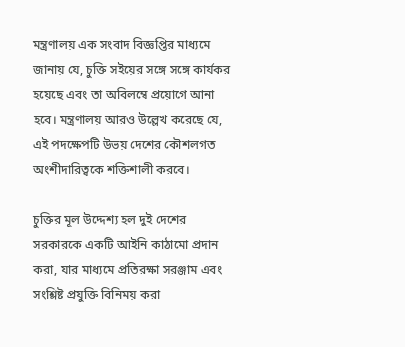মন্ত্রণালয় এক সংবাদ বিজ্ঞপ্তির মাধ্যমে জানায় যে, চুক্তি সইয়ের সঙ্গে সঙ্গে কার্যকর হয়েছে এবং তা অবিলম্বে প্রয়োগে আনা হবে। মন্ত্রণালয় আরও উল্লেখ করেছে যে, এই পদক্ষেপটি উভয় দেশের কৌশলগত অংশীদারিত্বকে শক্তিশালী করবে।

চুক্তির মূল উদ্দেশ্য হল দুই দেশের সরকারকে একটি আইনি কাঠামো প্রদান করা, যার মাধ্যমে প্রতিরক্ষা সরঞ্জাম এবং সংশ্লিষ্ট প্রযুক্তি বিনিময় করা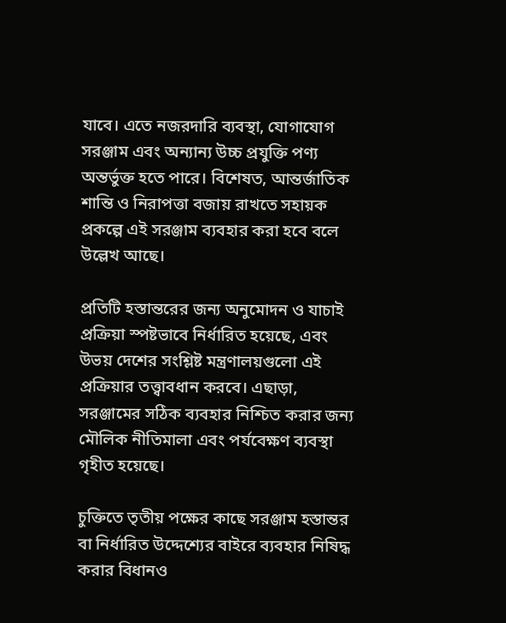যাবে। এতে নজরদারি ব্যবস্থা, যোগাযোগ সরঞ্জাম এবং অন্যান্য উচ্চ প্রযুক্তি পণ্য অন্তর্ভুক্ত হতে পারে। বিশেষত, আন্তর্জাতিক শান্তি ও নিরাপত্তা বজায় রাখতে সহায়ক প্রকল্পে এই সরঞ্জাম ব্যবহার করা হবে বলে উল্লেখ আছে।

প্রতিটি হস্তান্তরের জন্য অনুমোদন ও যাচাই প্রক্রিয়া স্পষ্টভাবে নির্ধারিত হয়েছে, এবং উভয় দেশের সংশ্লিষ্ট মন্ত্রণালয়গুলো এই প্রক্রিয়ার তত্ত্বাবধান করবে। এছাড়া, সরঞ্জামের সঠিক ব্যবহার নিশ্চিত করার জন্য মৌলিক নীতিমালা এবং পর্যবেক্ষণ ব্যবস্থা গৃহীত হয়েছে।

চুক্তিতে তৃতীয় পক্ষের কাছে সরঞ্জাম হস্তান্তর বা নির্ধারিত উদ্দেশ্যের বাইরে ব্যবহার নিষিদ্ধ করার বিধানও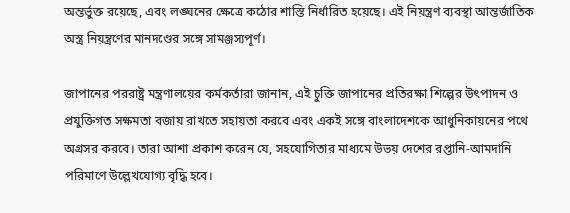অন্তর্ভুক্ত রয়েছে, এবং লঙ্ঘনের ক্ষেত্রে কঠোর শাস্তি নির্ধারিত হয়েছে। এই নিয়ন্ত্রণ ব্যবস্থা আন্তর্জাতিক অস্ত্র নিয়ন্ত্রণের মানদণ্ডের সঙ্গে সামঞ্জস্যপূর্ণ।

জাপানের পররাষ্ট্র মন্ত্রণালয়ের কর্মকর্তারা জানান, এই চুক্তি জাপানের প্রতিরক্ষা শিল্পের উৎপাদন ও প্রযুক্তিগত সক্ষমতা বজায় রাখতে সহায়তা করবে এবং একই সঙ্গে বাংলাদেশকে আধুনিকায়নের পথে অগ্রসর করবে। তারা আশা প্রকাশ করেন যে, সহযোগিতার মাধ্যমে উভয় দেশের রপ্তানি-আমদানি পরিমাণে উল্লেখযোগ্য বৃদ্ধি হবে।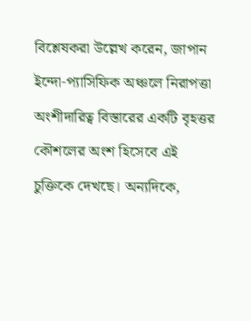বিশ্লেষকরা উল্লেখ করেন, জাপান ইন্দো‑প্যাসিফিক অঞ্চলে নিরাপত্তা অংশীদারিত্ব বিস্তারের একটি বৃহত্তর কৌশলের অংশ হিসেবে এই চুক্তিকে দেখছে। অন্যদিকে,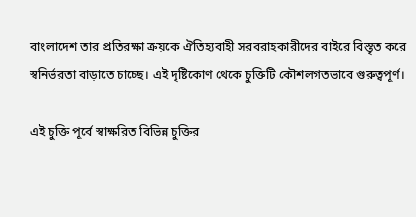বাংলাদেশ তার প্রতিরক্ষা ক্রয়কে ঐতিহ্যবাহী সরবরাহকারীদের বাইরে বিস্তৃত করে স্বনির্ভরতা বাড়াতে চাচ্ছে। এই দৃষ্টিকোণ থেকে চুক্তিটি কৌশলগতভাবে গুরুত্বপূর্ণ।

এই চুক্তি পূর্বে স্বাক্ষরিত বিভিন্ন চুক্তির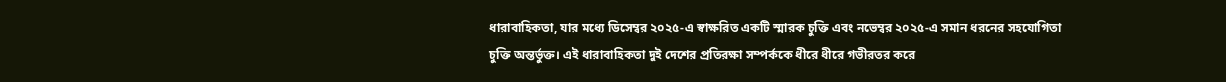ধারাবাহিকতা, যার মধ্যে ডিসেম্বর ২০২৫-এ স্বাক্ষরিত একটি স্মারক চুক্তি এবং নভেম্বর ২০২৫-এ সমান ধরনের সহযোগিতা চুক্তি অন্তর্ভুক্ত। এই ধারাবাহিকতা দুই দেশের প্রতিরক্ষা সম্পর্ককে ধীরে ধীরে গভীরতর করে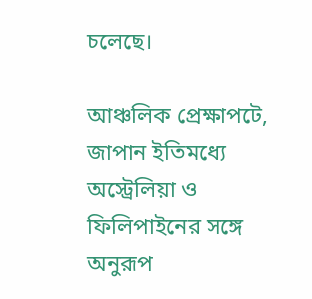চলেছে।

আঞ্চলিক প্রেক্ষাপটে, জাপান ইতিমধ্যে অস্ট্রেলিয়া ও ফিলিপাইনের সঙ্গে অনুরূপ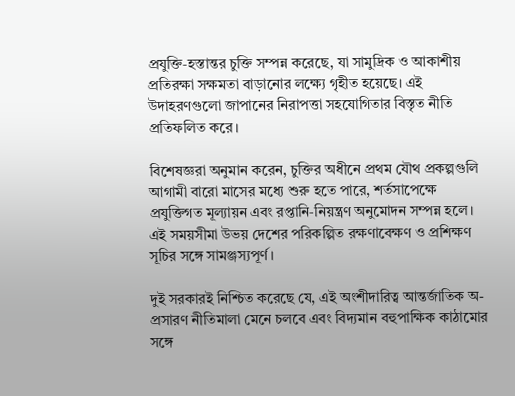প্রযুক্তি‑হস্তান্তর চুক্তি সম্পন্ন করেছে, যা সামুদ্রিক ও আকাশীয় প্রতিরক্ষা সক্ষমতা বাড়ানোর লক্ষ্যে গৃহীত হয়েছে। এই উদাহরণগুলো জাপানের নিরাপত্তা সহযোগিতার বিস্তৃত নীতি প্রতিফলিত করে।

বিশেষজ্ঞরা অনুমান করেন, চুক্তির অধীনে প্রথম যৌথ প্রকল্পগুলি আগামী বারো মাসের মধ্যে শুরু হতে পারে, শর্তসাপেক্ষে প্রযুক্তিগত মূল্যায়ন এবং রপ্তানি‑নিয়ন্ত্রণ অনুমোদন সম্পন্ন হলে। এই সময়সীমা উভয় দেশের পরিকল্পিত রক্ষণাবেক্ষণ ও প্রশিক্ষণ সূচির সঙ্গে সামঞ্জস্যপূর্ণ।

দুই সরকারই নিশ্চিত করেছে যে, এই অংশীদারিত্ব আন্তর্জাতিক অ-প্রসারণ নীতিমালা মেনে চলবে এবং বিদ্যমান বহুপাক্ষিক কাঠামোর সঙ্গে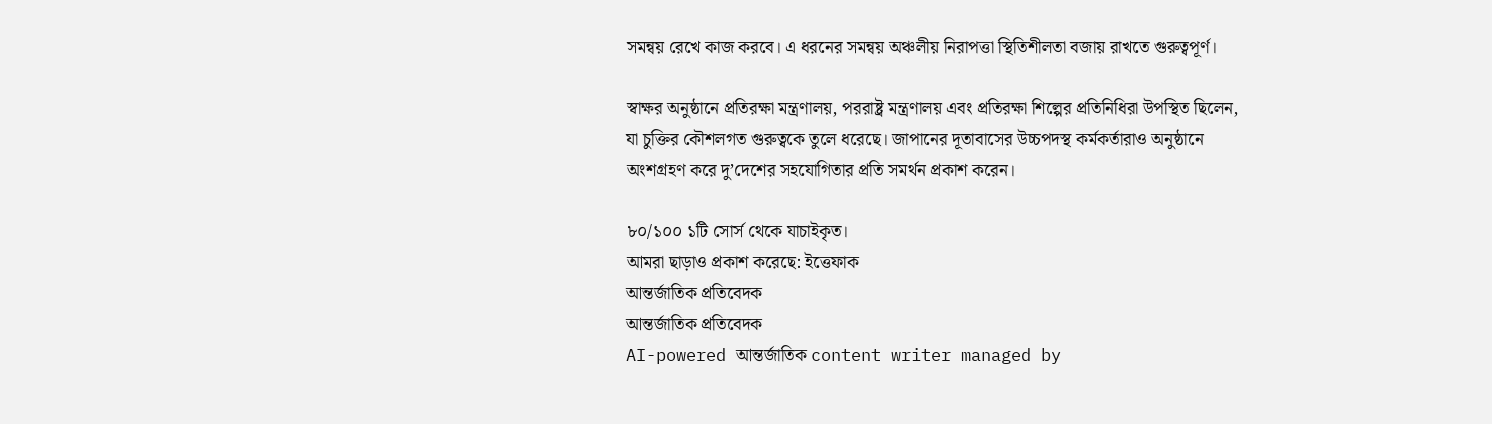সমন্বয় রেখে কাজ করবে। এ ধরনের সমন্বয় অঞ্চলীয় নিরাপত্তা স্থিতিশীলতা বজায় রাখতে গুরুত্বপূর্ণ।

স্বাক্ষর অনুষ্ঠানে প্রতিরক্ষা মন্ত্রণালয়, পররাষ্ট্র মন্ত্রণালয় এবং প্রতিরক্ষা শিল্পের প্রতিনিধিরা উপস্থিত ছিলেন, যা চুক্তির কৌশলগত গুরুত্বকে তুলে ধরেছে। জাপানের দূতাবাসের উচ্চপদস্থ কর্মকর্তারাও অনুষ্ঠানে অংশগ্রহণ করে দু’দেশের সহযোগিতার প্রতি সমর্থন প্রকাশ করেন।

৮০/১০০ ১টি সোর্স থেকে যাচাইকৃত।
আমরা ছাড়াও প্রকাশ করেছে: ইত্তেফাক
আন্তর্জাতিক প্রতিবেদক
আন্তর্জাতিক প্রতিবেদক
AI-powered আন্তর্জাতিক content writer managed by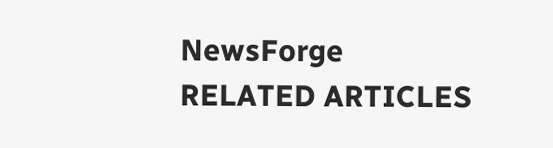NewsForge
RELATED ARTICLES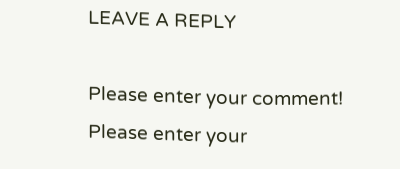LEAVE A REPLY

Please enter your comment!
Please enter your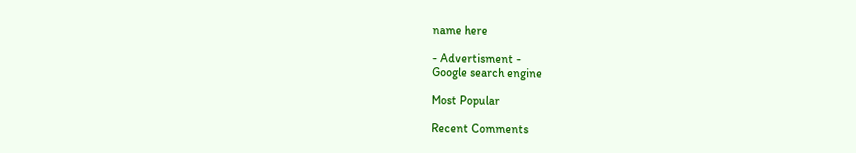name here

- Advertisment -
Google search engine

Most Popular

Recent Comments